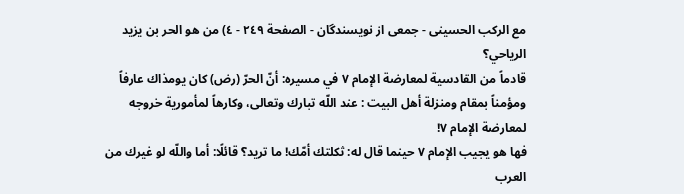مع الركب الحسينى - جمعی از نویسندگان - الصفحة ٢٤٩ - ٤) من هو الحر بن يزيد الرياحي؟
قادماً من القادسية لمعارضة الإمام ٧ في مسيره: أنّ الحرّ (رض) كان يومذاك عارفاً ومؤمناً بمقام ومنزلة أهل البيت : عند اللّه تبارك وتعالى، وكارهاً لمأمورية خروجه لمعارضة الإمام ٧!
فها هو يجيب الإمام ٧ حينما قال له: ثكلتك أمّك! ما تريد؟ قائلًا: أما واللّه لو غيرك من العرب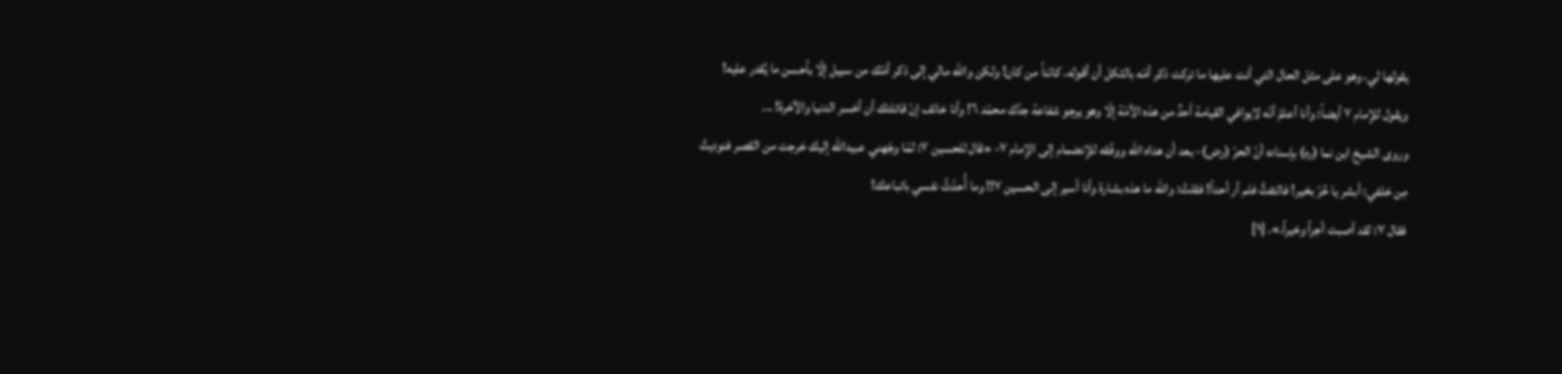يقولها لي، وهو على مثل الحال التي أنت عليها ما تركت ذكر أمّه بالثكل أن أقوله، كائناً من كان! ولكن واللّه مالي إلى ذكر أمّك من سبيل إلّا بأحسن ما يُقدر عليه!
ويقول للإمام ٧ أيضاً: وأنا أعلمُ أنّه لايوافي القيامة أحدٌ من هذه الأمّة إلّا وهو يرجو شفاعة جدّك محمّد ٦! وأنا خائف إنْ قاتلتك أن أخسر الدنيا والآخرة! ...
وروى الشيخ ابن نما (ره) بإسناده أنّ الحرّ (رض)- بعد أن هداه اللّه ووفّقه للإنضمام إلى الإمام ٧- «قال للحسين ٧: لمّا وجّهني عبيداللّه إليك خرجت من القصر فنوديتُ مِن خلفي: أبشر يا حُرّ بخير! فالتفتُّ فلم أر أحداً! فقلتُ: واللّه ما هذه بشارة وأنا أسير إلى الحسين ٧!! وما أُحدّثُ نفسي باتباعك!
فقال ٧: لقد أصبت أجراً وخيراً.». [١]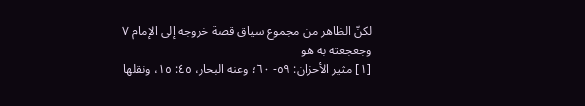لكنّ الظاهر من مجموع سياق قصة خروجه إلى الإمام ٧ وجعجعته به هو
[١] مثير الأحزان: ٥٩- ٦٠؛ وعنه البحار، ٤٥: ١٥، ونقلها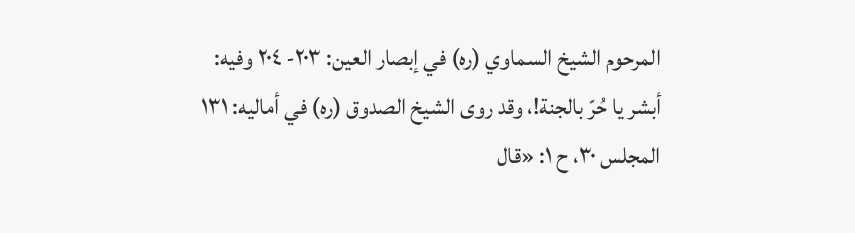المرحوم الشيخ السماوي (ره) في إبصار العين: ٢٠٣- ٢٠٤ وفيه: أبشر يا حُرّ بالجنة!، وقد روى الشيخ الصدوق (ره) في أماليه: ١٣١ المجلس ٣٠، ح ١: «قال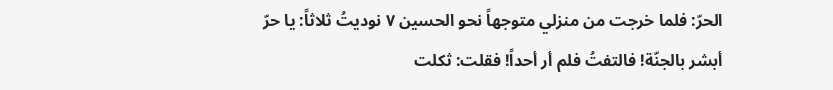الحرّ: فلما خرجت من منزلي متوجهاً نحو الحسين ٧ نوديتُ ثلاثاً: يا حرّ أبشر بالجنّة! فالتفتُ فلم أر أحداً! فقلت: ثكلت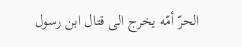الحرّ أمّه يخرج الى قتال ابن رسول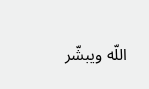اللّه ويبشّر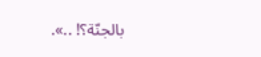بالجنّة؟! ..».